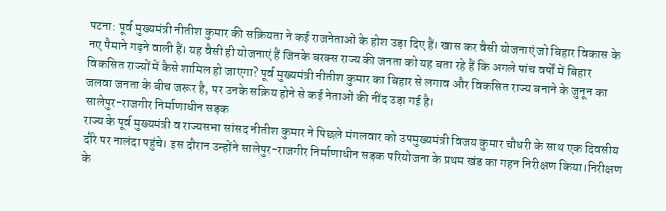पटना: पूर्व मुख्यमंत्री नीतीश कुमार की सक्रियता ने कई राजनेताओं के होश उड़ा दिए हैं। खास कर वैसी योजनाएं जो बिहार विकास के नए पैमाने गढ़ने वाली हैं। यह वैसी ही योजनाएं हैं जिनके बरक्स राज्य की जनता को यह बता रहे हैं कि अगले पांच वर्षों में बिहार विकसित राज्यों में कैसे शामिल हो जाएगा? पूर्व मुख्यमंत्री नीतीश कुमार का बिहार से लगाव और विकसित राज्य बनाने के जुनून का जलवा जनता के बीच जरूर है, पर उनके सक्रिय होने से कई नेताओं की नींद उड़ा गई है।
सालेपुर-राजगीर निर्माणाधीन सड़क
राज्य के पूर्व मुख्यमंत्री व राज्यसभा सांसद नीतीश कुमार ने पिछले मंगलवार को उपमुख्यमंत्री विजय कुमार चौधरी के साथ एक दिवसीय दौरे पर नालंदा पहुंचे। इस दौरान उन्होंने सालेपुर-राजगीर निर्माणाधीन सड़क परियोजना के प्रथम खंड का गहन निरीक्षण किया।निरीक्षण के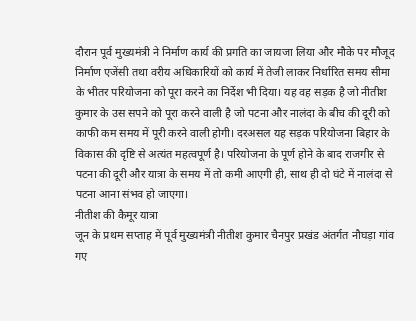दौरान पूर्व मुख्यमंत्री ने निर्माण कार्य की प्रगति का जायजा लिया और मौके पर मौजूद निर्माण एजेंसी तथा वरीय अधिकारियों को कार्य में तेजी लाकर निर्धारित समय सीमा के भीतर परियोजना को पूरा करने का निर्देश भी दिया। यह वह सड़क है जो नीतीश कुमार के उस सपने को पूरा करने वाली है जो पटना और नालंदा के बीच की दूरी को काफी कम समय में पूरी करने वाली होगी। दरअसल यह सड़क परियोजना बिहार के विकास की दृष्टि से अत्यंत महत्वपूर्ण है। परियोजना के पूर्ण होने के बाद राजगीर से पटना की दूरी और यात्रा के समय में तो कमी आएगी ही, साथ ही दो घंटे में नालंदा से पटना आना संभव हो जाएगा।
नीतीश की कैमूर यात्रा
जून के प्रथम सप्ताह में पूर्व मुख्यमंत्री नीतीश कुमार चैनपुर प्रखंड अंतर्गत नौघड़ा गांव गए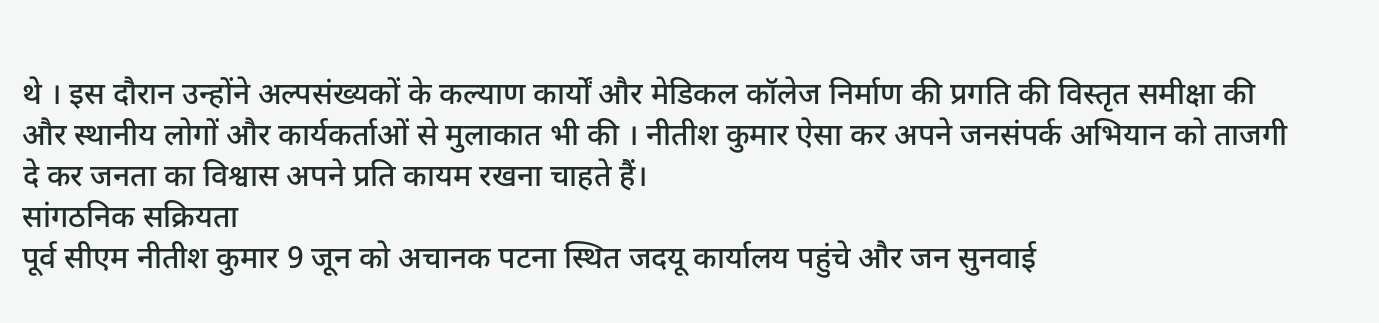थे । इस दौरान उन्होंने अल्पसंख्यकों के कल्याण कार्यों और मेडिकल कॉलेज निर्माण की प्रगति की विस्तृत समीक्षा की और स्थानीय लोगों और कार्यकर्ताओं से मुलाकात भी की । नीतीश कुमार ऐसा कर अपने जनसंपर्क अभियान को ताजगी दे कर जनता का विश्वास अपने प्रति कायम रखना चाहते हैं।
सांगठनिक सक्रियता
पूर्व सीएम नीतीश कुमार 9 जून को अचानक पटना स्थित जदयू कार्यालय पहुंचे और जन सुनवाई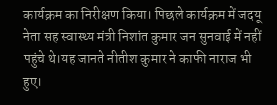कार्यक्रम का निरीक्षण किया। पिछले कार्यक्रम में जदयू नेता सह स्वास्थ्य मंत्री निशांत कुमार जन सुनवाई में नहीं पहुंचे थे।यह जानते नीतीश कुमार ने काफी नाराज भी हुए।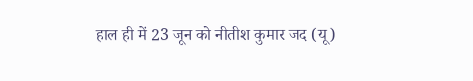हाल ही में 23 जून को नीतीश कुमार जद (यू)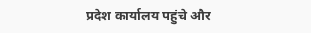प्रदेश कार्यालय पहुंचे और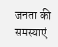जनता की समस्याएं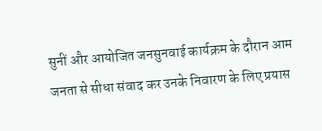सुनीं और आयोजित जनसुनवाई कार्यक्रम के दौरान आम जनता से सीधा संवाद कर उनके निवारण के लिए प्रयास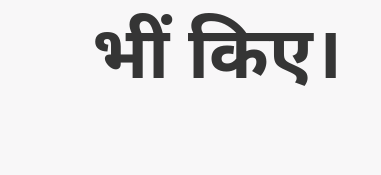भीं किए।